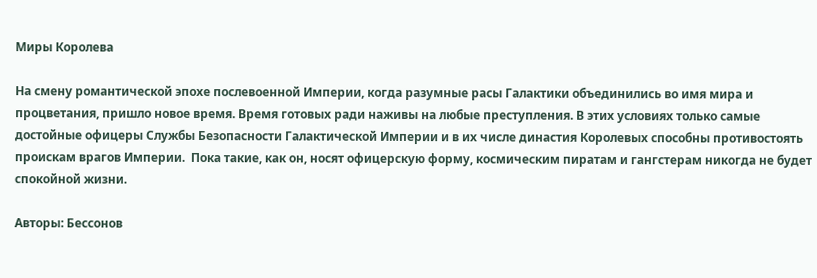Миры Королева

На смену романтической эпохе послевоенной Империи, когда разумные расы Галактики объединились во имя мира и процветания, пришло новое время. Время готовых ради наживы на любые преступления. В этих условиях только самые достойные офицеры Службы Безопасности Галактической Империи и в их числе династия Королевых способны противостоять проискам врагов Империи.  Пока такие, как он, носят офицерскую форму, космическим пиратам и гангстерам никогда не будет спокойной жизни.

Авторы: Бессонов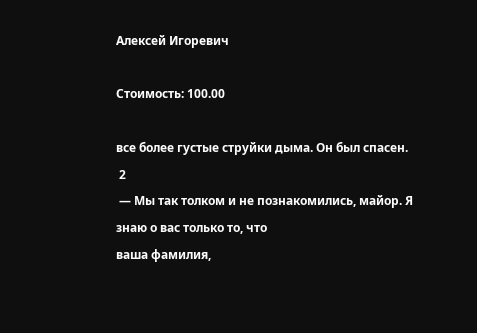Алексей Игоревич

Стоимость: 100.00

все более густые струйки дыма. Он был спасен.
 2
 — Мы так толком и не познакомились, майор. Я знаю о вас только то, что
ваша фамилия,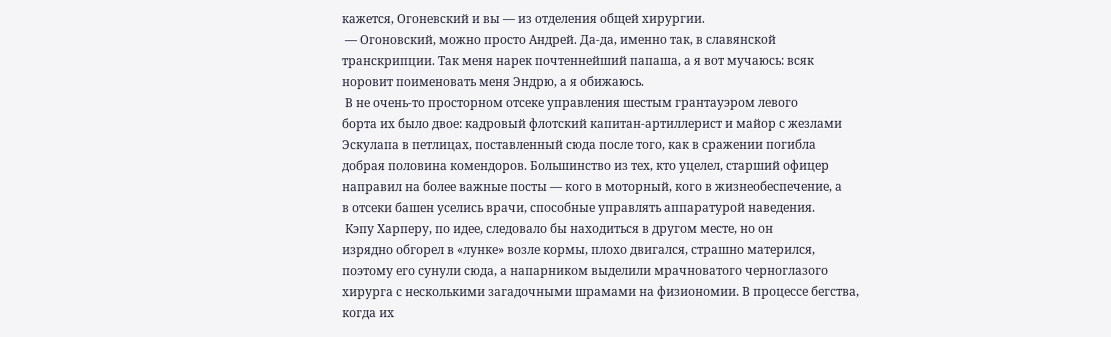кажется, Огоневский и вы — из отделения общей хирургии.
 — Огоновский, можно просто Андрей. Да-да, именно так, в славянской
транскрипции. Так меня нарек почтеннейший папаша, а я вот мучаюсь: всяк
норовит поименовать меня Эндрю, а я обижаюсь.
 В не очень-то просторном отсеке управления шестым грантауэром левого
борта их было двое: кадровый флотский капитан-артиллерист и майор с жезлами
Эскулапа в петлицах, поставленный сюда после того, как в сражении погибла
добрая половина комендоров. Большинство из тех, кто уцелел, старший офицер
направил на более важные посты — кого в моторный, кого в жизнеобеспечение, а
в отсеки башен уселись врачи, способные управлять аппаратурой наведения.
 Кэпу Харперу, по идее, следовало бы находиться в другом месте, но он
изрядно обгорел в «лунке» возле кормы, плохо двигался, страшно матерился,
поэтому его сунули сюда, а напарником выделили мрачноватого черноглазого
хирурга с несколькими загадочными шрамами на физиономии. В процессе бегства,
когда их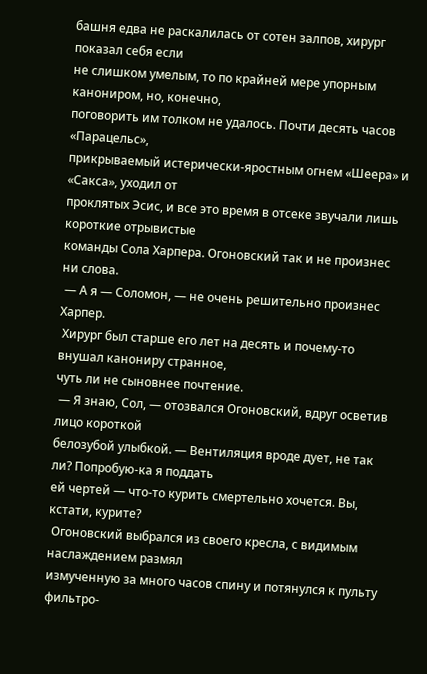башня едва не раскалилась от сотен залпов, хирург показал себя если
не слишком умелым, то по крайней мере упорным канониром, но, конечно,
поговорить им толком не удалось. Почти десять часов «Парацельс»,
прикрываемый истерически-яростным огнем «Шеера» и «Сакса», уходил от
проклятых Эсис, и все это время в отсеке звучали лишь короткие отрывистые
команды Сола Харпера. Огоновский так и не произнес ни слова.
 — А я — Соломон, — не очень решительно произнес Харпер.
 Хирург был старше его лет на десять и почему-то внушал канониру странное,
чуть ли не сыновнее почтение.
 — Я знаю, Сол, — отозвался Огоновский, вдруг осветив лицо короткой
белозубой улыбкой. — Вентиляция вроде дует, не так ли? Попробую-ка я поддать
ей чертей — что-то курить смертельно хочется. Вы, кстати, курите?
 Огоновский выбрался из своего кресла, с видимым наслаждением размял
измученную за много часов спину и потянулся к пульту фильтро-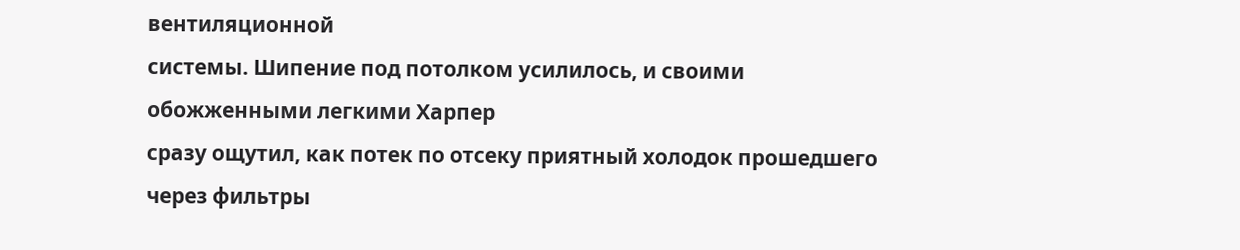вентиляционной
системы. Шипение под потолком усилилось, и своими обожженными легкими Харпер
сразу ощутил, как потек по отсеку приятный холодок прошедшего через фильтры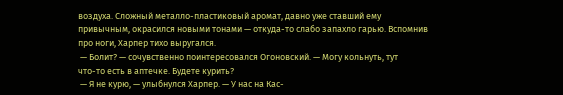воздуха. Сложный металло-пластиковый аромат, давно уже ставший ему
привычным, окрасился новыми тонами — откуда-то слабо запахло гарью. Вспомнив
про ноги, Харпер тихо выругался.
 — Болит? — сочувственно поинтересовался Огоновский. — Могу кольнуть, тут
что-то есть в аптечке. Будете курить?
 — Я не курю, — улыбнулся Харпер. — У нас на Кас-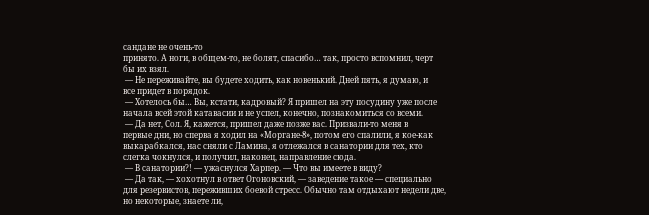сандане не очень-то
принято. А ноги, в общем-то, не болят, спасибо… так, просто вспомнил, черт
бы их взял.
 — Не переживайте, вы будете ходить, как новенький. Дней пять, я думаю, и
все придет в порядок.
 — Хотелось бы… Вы, кстати, кадровый? Я пришел на эту посудину уже после
начала всей этой катавасии и не успел, конечно, познакомиться со всеми.
 — Да нет, Сол. Я, кажется, пришел даже позже вас. Призвали-то меня в
первые дни, но сперва я ходил на «Моргане-8», потом его спалили, я кое-как
выкарабкался, нас сняли с Ламина, я отлежался в санатории для тех, кто
слегка чокнулся, и получил, наконец, направление сюда.
 — В санатории?! — ужаснулся Харпер. — Что вы имеете в виду?
 — Да так, — хохотнул в ответ Огоновский, — заведение такое — специально
для резервистов, переживших боевой стресс. Обычно там отдыхают недели две,
но некоторые, знаете ли,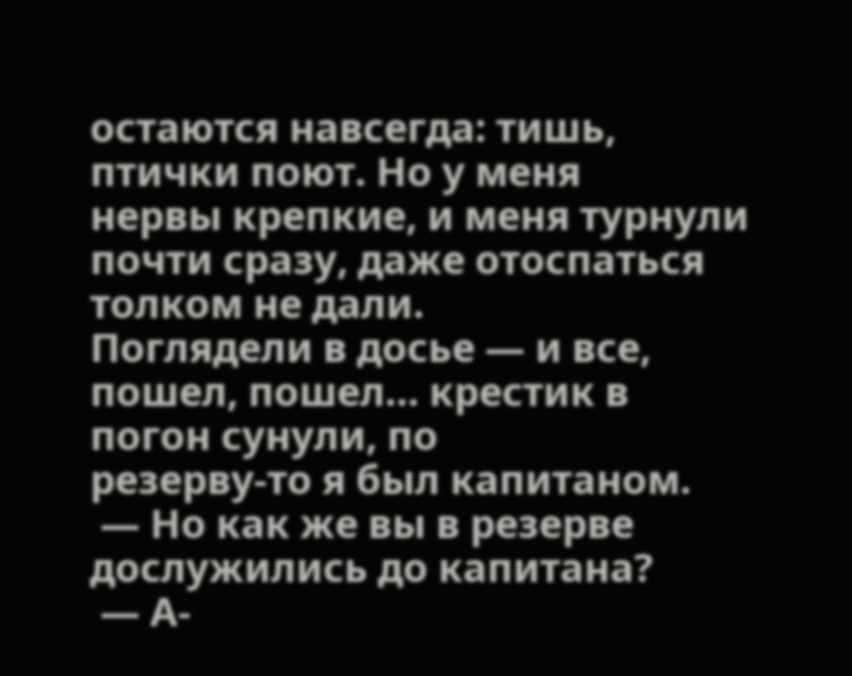остаются навсегда: тишь, птички поют. Но у меня
нервы крепкие, и меня турнули почти сразу, даже отоспаться толком не дали.
Поглядели в досье — и все, пошел, пошел… крестик в погон сунули, по
резерву-то я был капитаном.
 — Но как же вы в резерве дослужились до капитана?
 — А-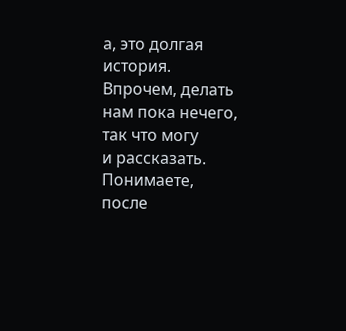а, это долгая история. Впрочем, делать нам пока нечего, так что могу
и рассказать. Понимаете, после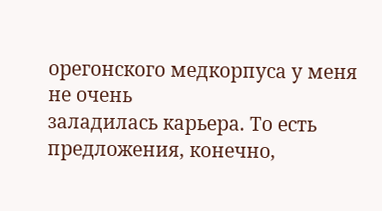орегонского медкорпуса у меня не очень
заладилась карьера. То есть предложения, конечно,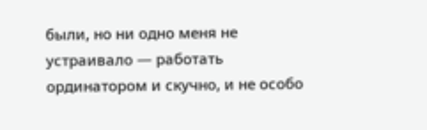были, но ни одно меня не
устраивало — работать ординатором и скучно, и не особо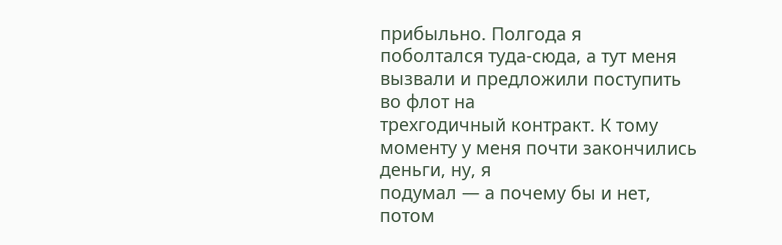прибыльно. Полгода я
поболтался туда-сюда, а тут меня вызвали и предложили поступить во флот на
трехгодичный контракт. К тому моменту у меня почти закончились деньги, ну, я
подумал — а почему бы и нет, потом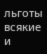льготы всякие и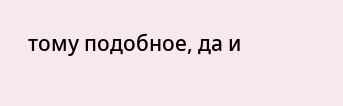тому подобное, да и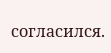согласился.